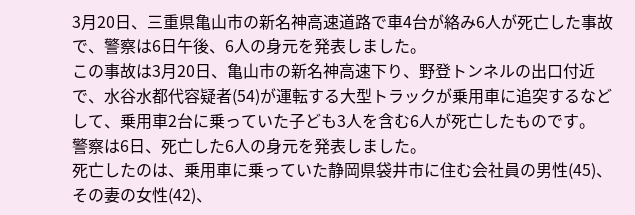3月20日、三重県亀山市の新名神高速道路で車4台が絡み6人が死亡した事故で、警察は6日午後、6人の身元を発表しました。
この事故は3月20日、亀山市の新名神高速下り、野登トンネルの出口付近で、水谷水都代容疑者(54)が運転する大型トラックが乗用車に追突するなどして、乗用車2台に乗っていた子ども3人を含む6人が死亡したものです。
警察は6日、死亡した6人の身元を発表しました。
死亡したのは、乗用車に乗っていた静岡県袋井市に住む会社員の男性(45)、その妻の女性(42)、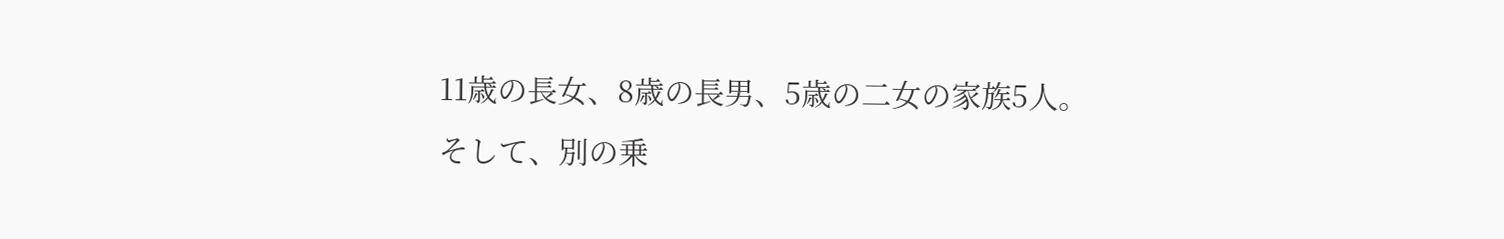11歳の長女、8歳の長男、5歳の二女の家族5人。
そして、別の乗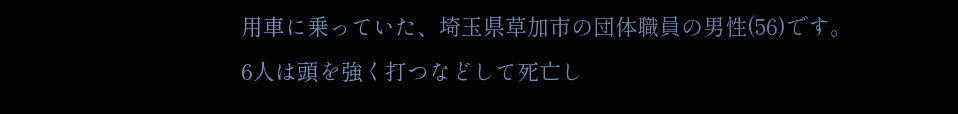用車に乗っていた、埼玉県草加市の団体職員の男性(56)です。
6人は頭を強く打つなどして死亡し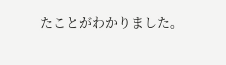たことがわかりました。